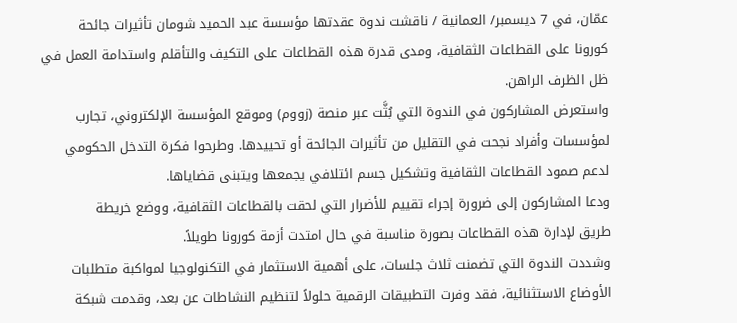عمّان، في 7 ديسمبر/ العمانية / ناقشت ندوة عقدتها مؤسسة عبد الحميد شومان تأثيرات جائحة
كورونا على القطاعات الثقافية، ومدى قدرة هذه القطاعات على التكيف والتأقلم واستدامة العمل في
ظل الظرف الراهن.
واستعرض المشاركون في الندوة التي بُثَّت عبر منصة (زووم) وموقع المؤسسة الإلكتروني، تجارب
لمؤسسات وأفراد نجحت في التقليل من تأثيرات الجائحة أو تحييدها. وطرحوا فكرة التدخل الحكومي
لدعم صمود القطاعات الثقافية وتشكيل جسم ائتلافي يجمعها ويتبنى قضاياها.
ودعا المشاركون إلى ضرورة إجراء تقييم للأضرار التي لحقت بالقطاعات الثقافية، ووضع خريطة
طريق لإدارة هذه القطاعات بصورة مناسبة في حال امتدت أزمة كورونا طويلاً.
وشددت الندوة التي تضمنت ثلاث جلسات، على أهمية الاستثمار في التكنولوجيا لمواكبة متطلبات
الأوضاع الاستثنائية، فقد وفرت التطبيقات الرقمية حلولاً لتنظيم النشاطات عن بعد، وقدمت شبكة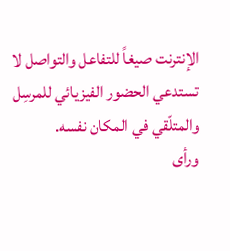الإنترنت صيغاً للتفاعل والتواصل لا تستدعي الحضور الفيزيائي للمرسِل والمتلّقي في المكان نفسه.
ورأى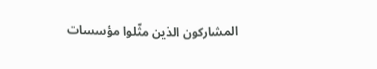المشاركون الذين مثّلوا مؤسسات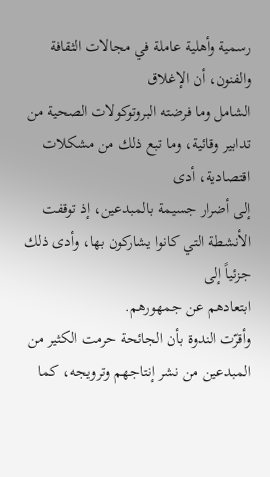رسمية وأهلية عاملة في مجالات الثقافة والفنون، أن الإغلاق
الشامل وما فرضته البروتوكولات الصحية من تدابير وقائية، وما تبع ذلك من مشكلات اقتصادية، أدى
إلى أضرار جسيمة بالمبدعين، إذ توقفت الأنشطة التي كانوا يشاركون بها، وأدى ذلك جزئياً إلى
ابتعادهم عن جمهورهم.
وأقرّت الندوة بأن الجائحة حرمت الكثير من المبدعين من نشر إنتاجهم وترويجه، كما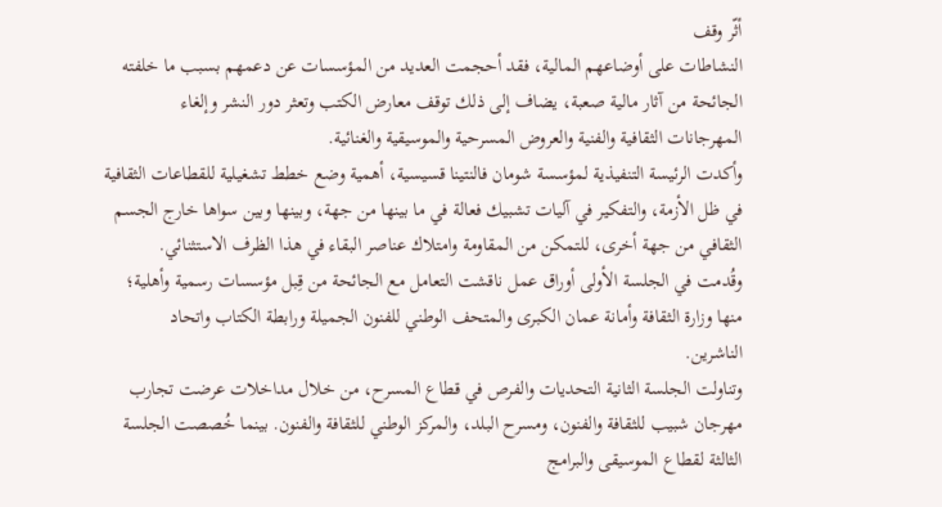أثّر وقف
النشاطات على أوضاعهم المالية، فقد أحجمت العديد من المؤسسات عن دعمهم بسبب ما خلفته
الجائحة من آثار مالية صعبة، يضاف إلى ذلك توقف معارض الكتب وتعثر دور النشر وإلغاء
المهرجانات الثقافية والفنية والعروض المسرحية والموسيقية والغنائية.
وأكدت الرئيسة التنفيذية لمؤسسة شومان فالنتينا قسيسية، أهمية وضع خطط تشغيلية للقطاعات الثقافية
في ظل الأزمة، والتفكير في آليات تشبيك فعالة في ما بينها من جهة، وبينها وبين سواها خارج الجسم
الثقافي من جهة أخرى، للتمكن من المقاومة وامتلاك عناصر البقاء في هذا الظرف الاستثنائي.
وقُدمت في الجلسة الأولى أوراق عمل ناقشت التعامل مع الجائحة من قِبل مؤسسات رسمية وأهلية؛
منها وزارة الثقافة وأمانة عمان الكبرى والمتحف الوطني للفنون الجميلة ورابطة الكتاب واتحاد
الناشرين.
وتناولت الجلسة الثانية التحديات والفرص في قطاع المسرح، من خلال مداخلات عرضت تجارب
مهرجان شبيب للثقافة والفنون، ومسرح البلد، والمركز الوطني للثقافة والفنون. بينما خُصصت الجلسة
الثالثة لقطاع الموسيقى والبرامج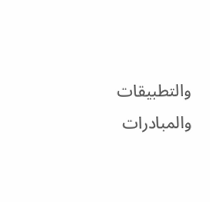والتطبيقات والمبادرات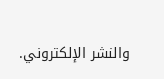والنشر الإلكتروني.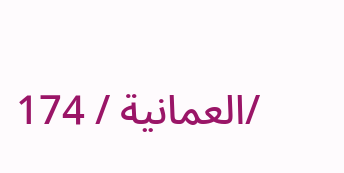/العمانية / 174